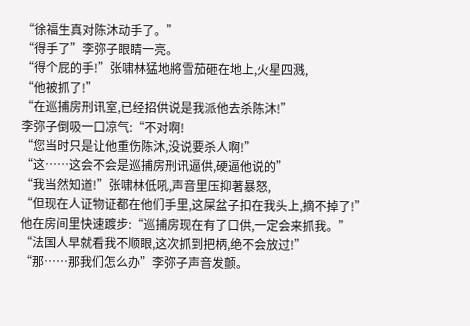“徐福生真对陈沐动手了。”
“得手了”李弥子眼睛一亮。
“得个屁的手!”张啸林猛地將雪茄砸在地上,火星四溅,
“他被抓了!”
“在巡捕房刑讯室,已经招供说是我派他去杀陈沐!”
李弥子倒吸一口凉气:“不对啊!
“您当时只是让他重伤陈沐,没说要杀人啊!”
“这……这会不会是巡捕房刑讯逼供,硬逼他说的”
“我当然知道!”张啸林低吼,声音里压抑著暴怒,
“但现在人证物证都在他们手里,这屎盆子扣在我头上,摘不掉了!”
他在房间里快速踱步:“巡捕房现在有了口供,一定会来抓我。”
“法国人早就看我不顺眼,这次抓到把柄,绝不会放过!”
“那……那我们怎么办”李弥子声音发颤。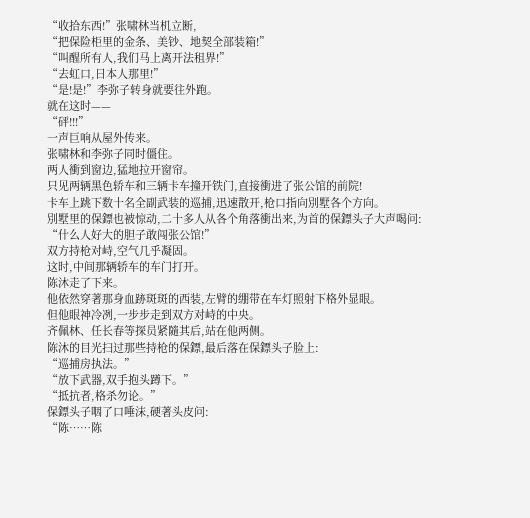“收拾东西!”张啸林当机立断,
“把保险柜里的金条、美钞、地契全部装箱!”
“叫醒所有人,我们马上离开法租界!”
“去虹口,日本人那里!”
“是!是!”李弥子转身就要往外跑。
就在这时——
“砰!!!”
一声巨响从屋外传来。
张啸林和李弥子同时僵住。
两人衝到窗边,猛地拉开窗帘。
只见两辆黑色轿车和三辆卡车撞开铁门,直接衝进了张公馆的前院!
卡车上跳下数十名全副武装的巡捕,迅速散开,枪口指向別墅各个方向。
別墅里的保鏢也被惊动,二十多人从各个角落衝出来,为首的保鏢头子大声喝问:
“什么人好大的胆子敢闯张公馆!”
双方持枪对峙,空气几乎凝固。
这时,中间那辆轿车的车门打开。
陈沐走了下来。
他依然穿著那身血跡斑斑的西装,左臂的绷带在车灯照射下格外显眼。
但他眼神冷冽,一步步走到双方对峙的中央。
齐佩林、任长春等探员紧隨其后,站在他两侧。
陈沐的目光扫过那些持枪的保鏢,最后落在保鏢头子脸上:
“巡捕房执法。”
“放下武器,双手抱头蹲下。”
“抵抗者,格杀勿论。”
保鏢头子咽了口唾沫,硬著头皮问:
“陈……陈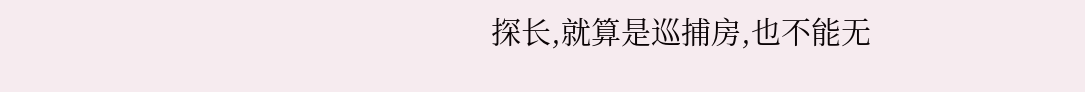探长,就算是巡捕房,也不能无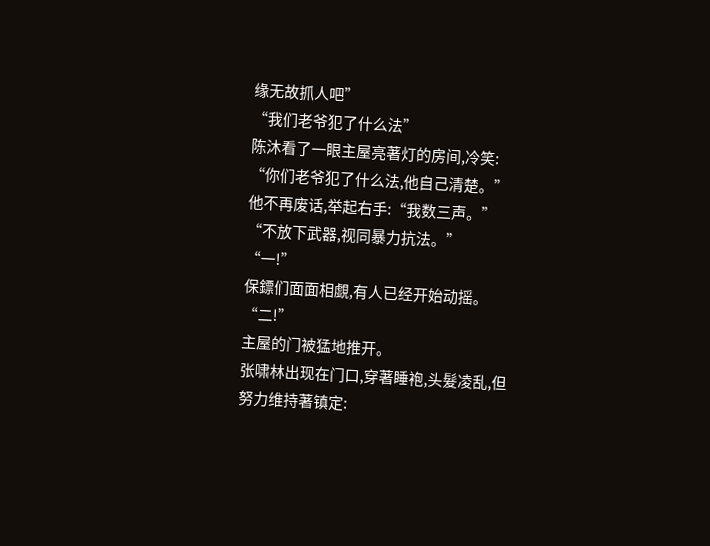缘无故抓人吧”
“我们老爷犯了什么法”
陈沐看了一眼主屋亮著灯的房间,冷笑:
“你们老爷犯了什么法,他自己清楚。”
他不再废话,举起右手:“我数三声。”
“不放下武器,视同暴力抗法。”
“一!”
保鏢们面面相覷,有人已经开始动摇。
“二!”
主屋的门被猛地推开。
张啸林出现在门口,穿著睡袍,头髮凌乱,但努力维持著镇定: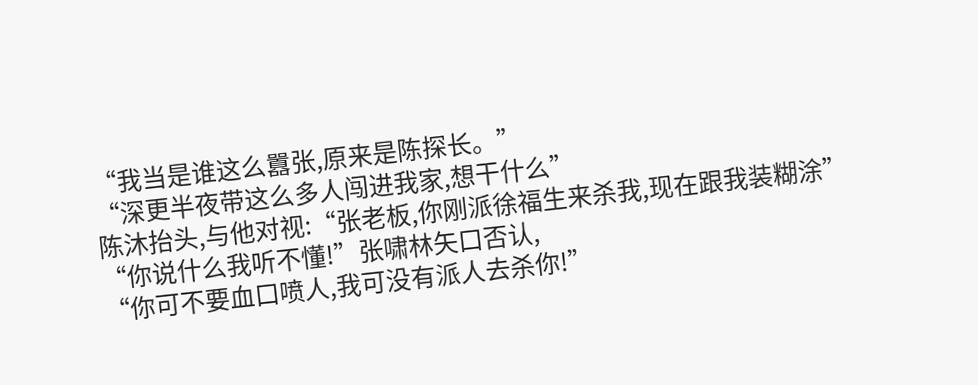“我当是谁这么囂张,原来是陈探长。”
“深更半夜带这么多人闯进我家,想干什么”
陈沐抬头,与他对视:“张老板,你刚派徐福生来杀我,现在跟我装糊涂”
“你说什么我听不懂!”张啸林矢口否认,
“你可不要血口喷人,我可没有派人去杀你!”